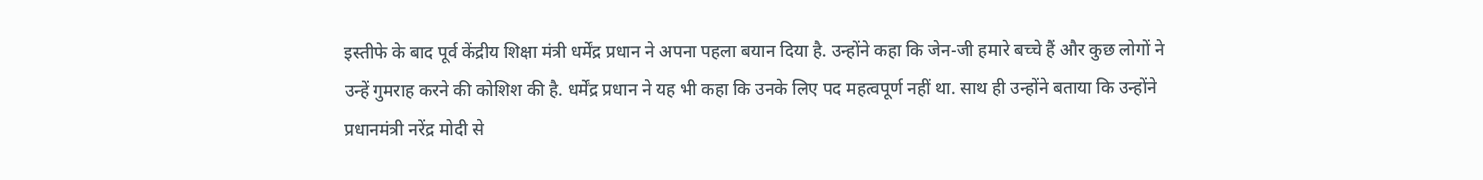इस्तीफे के बाद पूर्व केंद्रीय शिक्षा मंत्री धर्मेंद्र प्रधान ने अपना पहला बयान दिया है. उन्होंने कहा कि जेन-जी हमारे बच्चे हैं और कुछ लोगों ने उन्हें गुमराह करने की कोशिश की है. धर्मेंद्र प्रधान ने यह भी कहा कि उनके लिए पद महत्वपूर्ण नहीं था. साथ ही उन्होंने बताया कि उन्होंने प्रधानमंत्री नरेंद्र मोदी से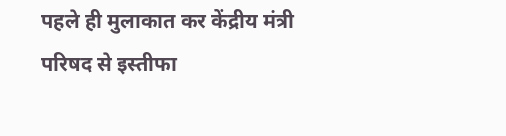पहले ही मुलाकात कर केंद्रीय मंत्री परिषद से इस्तीफा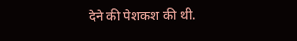देने की पेशकश की थी.